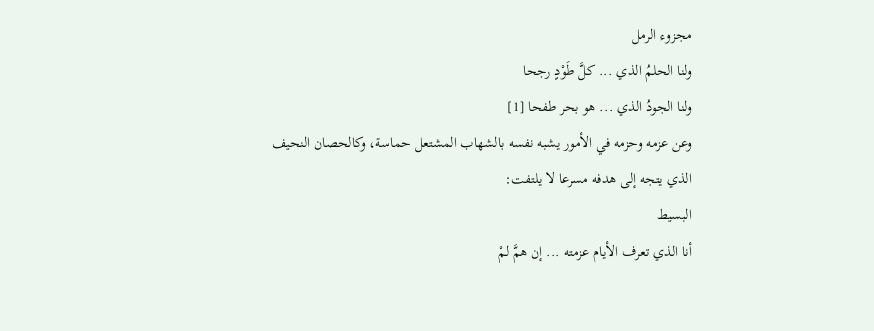مجزوء الرمل
ولنا الحلمُ الذي ... كلَّ طَوْدٍ رجحا
ولنا الجودُ الذي ... هو بحر طفحا [1]
وعن عزمه وحزمه في الأمور يشبه نفسه بالشهاب المشتعل حماسة، وكالحصان النحيف الذي يتجه إلى هدفه مسرعا لا يلتفت:
البسيط
أنا الذي تعرف الأيام عزمته ... إن همَّ لمْ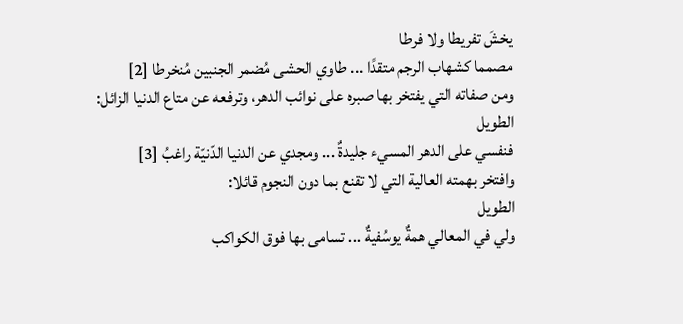يخشَ تفريطا ولا فرطا
مصمما كشهاب الرجم متقدًا ... طاوي الحشى مُضمر الجنبين مُنخرطا [2]
ومن صفاته التي يفتخر بها صبره على نوائب الدهر، وترفعه عن متاع الدنيا الزائل:
الطويل
فنفسي على الدهر المسيء جليدةٌ ... ومجدي عن الدنيا الدّنيّة راغبُ [3]
وافتخر بهمته العالية التي لا تقنع بما دون النجوم قائلا:
الطويل
ولي في المعالي همةٌ يوسُفيةٌ ... تسامى بها فوق الكواكب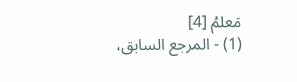مَعلمُ [4]
(1) - المرجع السابق،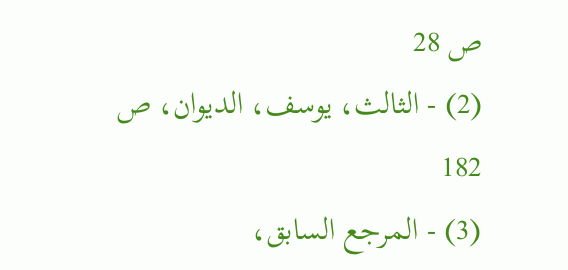ص 28
(2) - الثالث، يوسف، الديوان، ص 182
(3) - المرجع السابق،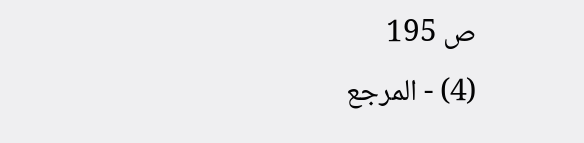ص 195
(4) - المرجع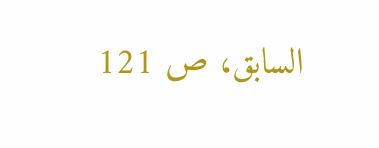السابق، ص 121